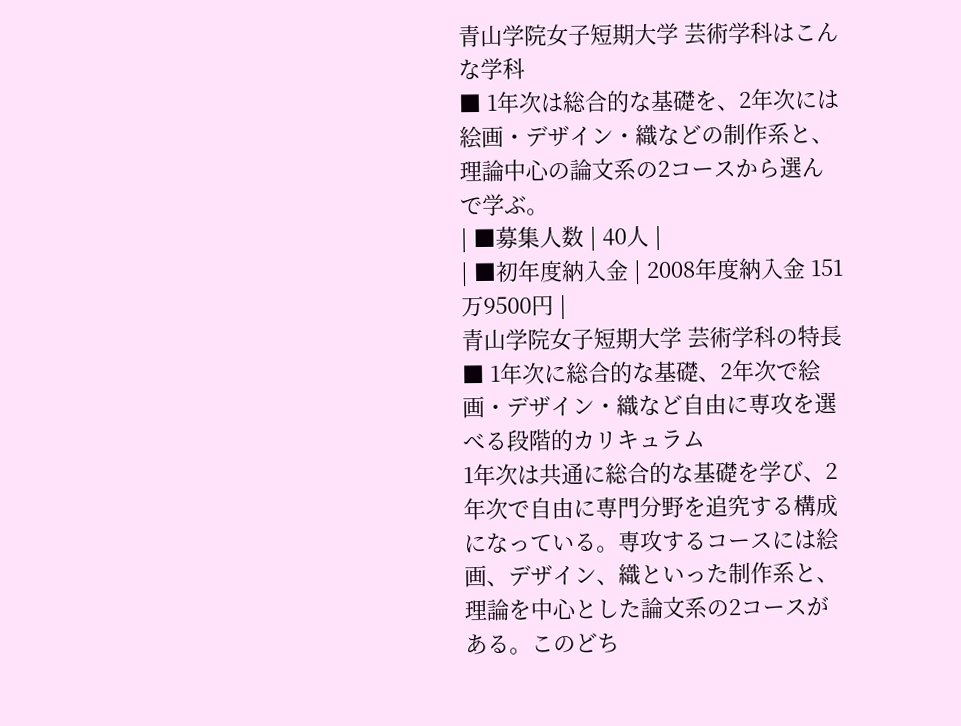青山学院女子短期大学 芸術学科はこんな学科
■ 1年次は総合的な基礎を、2年次には絵画・デザイン・織などの制作系と、理論中心の論文系の2コースから選んで学ぶ。
| ■募集人数 | 40人 |
| ■初年度納入金 | 2008年度納入金 151万9500円 |
青山学院女子短期大学 芸術学科の特長
■ 1年次に総合的な基礎、2年次で絵画・デザイン・織など自由に専攻を選べる段階的カリキュラム
1年次は共通に総合的な基礎を学び、2年次で自由に専門分野を追究する構成になっている。専攻するコースには絵画、デザイン、織といった制作系と、理論を中心とした論文系の2コースがある。このどち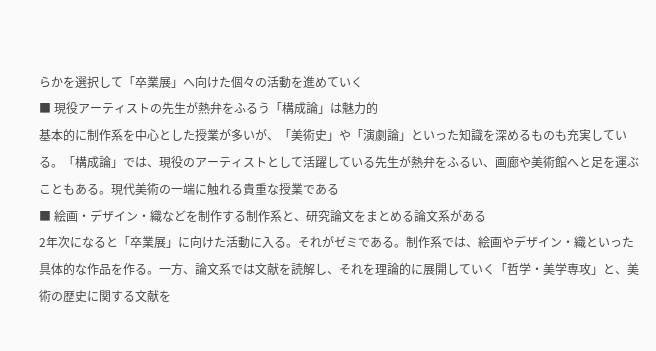らかを選択して「卒業展」へ向けた個々の活動を進めていく
■ 現役アーティストの先生が熱弁をふるう「構成論」は魅力的
基本的に制作系を中心とした授業が多いが、「美術史」や「演劇論」といった知識を深めるものも充実している。「構成論」では、現役のアーティストとして活躍している先生が熱弁をふるい、画廊や美術館へと足を運ぶこともある。現代美術の一端に触れる貴重な授業である
■ 絵画・デザイン・織などを制作する制作系と、研究論文をまとめる論文系がある
2年次になると「卒業展」に向けた活動に入る。それがゼミである。制作系では、絵画やデザイン・織といった具体的な作品を作る。一方、論文系では文献を読解し、それを理論的に展開していく「哲学・美学専攻」と、美術の歴史に関する文献を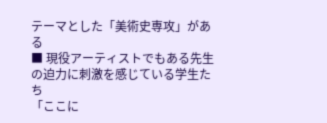テーマとした「美術史専攻」がある
■ 現役アーティストでもある先生の迫力に刺激を感じている学生たち
「ここに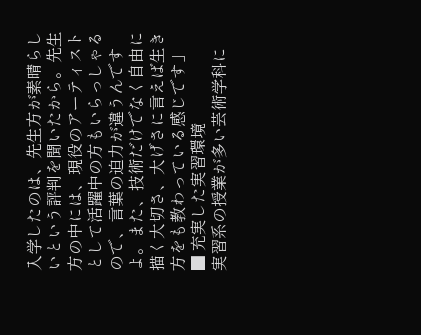入学したのは、先生方が素晴らしいという評判を聞いたから。先生方の中には、現役のアーティストとして活躍中の方もいらっしゃるので、言葉の迫力が違うんですよ。また、技術だけでなく自由に描く大切さ、大げさに言えば生き方をも教わっている感じです」
■ 充実した実習環境
実習系の授業が多い芸術学科に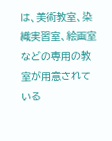は、美術教室、染織実習室、絵画室などの専用の教室が用意されている